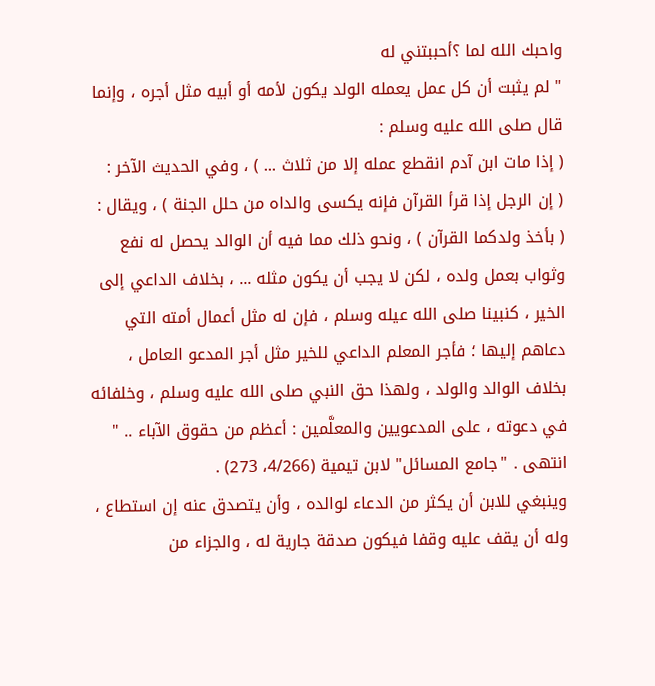واحبك الله لما ؟أحببتني له
" لم يثبت أن كل عمل يعمله الولد يكون لأمه أو أبيه مثل أجره ، وإنما قال صلى الله عليه وسلم :
( إذا مات ابن آدم انقطع عمله إلا من ثلاث ... ) ، وفي الحديث الآخر :
( إن الرجل إذا قرأ القرآن فإنه يكسى والداه من حلل الجنة ) ، ويقال :
( بأخذ ولدكما القرآن ) ، ونحو ذلك مما فيه أن الوالد يحصل له نفع وثواب بعمل ولده ، لكن لا يجب أن يكون مثله ... ، بخلاف الداعي إلى الخير ، كنبينا صلى الله عيله وسلم ، فإن له مثل أعمال أمته التي دعاهم إليها ؛ فأجر المعلم الداعي للخير مثل أجر المدعو العامل ، بخلاف الوالد والولد ، ولهذا حق النبي صلى الله عليه وسلم ، وخلفائه في دعوته ، على المدعويين والمعلَّمين : أعظم من حقوق الآباء .. " انتهى . "جامع المسائل" لابن تيمية (4/266، 273) .
وينبغي للابن أن يكثر من الدعاء لوالده ، وأن يتصدق عنه إن استطاع ، وله أن يقف عليه وقفا فيكون صدقة جارية له ، والجزاء من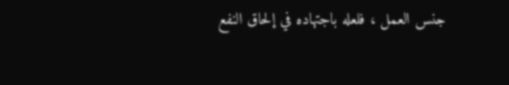جنس العمل ، فلعله باجتهاده في إلحاق النفع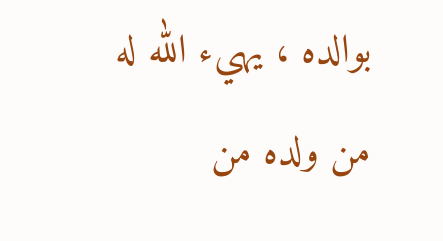بوالده ، يهيء الله له من ولده من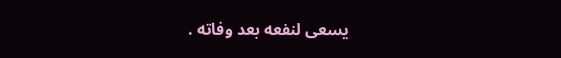يسعى لنفعه بعد وفاته .